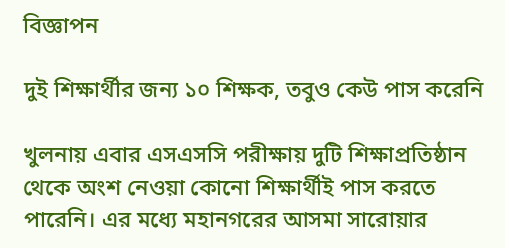বিজ্ঞাপন

দুই শিক্ষার্থীর জন্য ১০ শিক্ষক, তবুও কেউ পাস করেনি

খুলনায় এবার এসএসসি পরীক্ষায় দুটি শিক্ষাপ্রতিষ্ঠান থেকে অংশ নেওয়া কোনো শিক্ষার্থীই পাস করতে পারেনি। এর মধ্যে মহানগরের আসমা সারোয়ার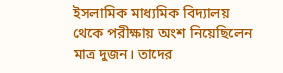ইসলামিক মাধ্যমিক বিদ্যালয় থেকে পরীক্ষায় অংশ নিয়েছিলেন মাত্র দুজন। তাদের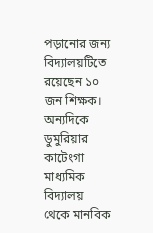পড়ানোর জন্য বিদ্যালয়টিতে রয়েছেন ১০ জন শিক্ষক। অন্যদিকে ডুমুরিয়ার কাটেংগা মাধ্যমিক বিদ্যালয় থেকে মানবিক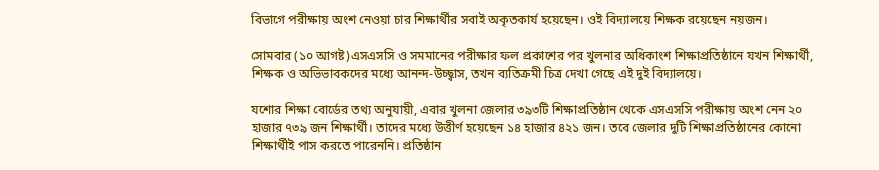বিভাগে পরীক্ষায় অংশ নেওয়া চার শিক্ষার্থীর সবাই অকৃতকার্য হয়েছেন। ওই বিদ্যালয়ে শিক্ষক রয়েছেন নয়জন।

সোমবার (১০ আগষ্ট)এসএসসি ও সমমানের পরীক্ষার ফল প্রকাশের পর খুলনার অধিকাংশ শিক্ষাপ্রতিষ্ঠানে যখন শিক্ষার্থী, শিক্ষক ও অভিভাবকদের মধ্যে আনন্দ-উচ্ছ্বাস, তখন ব্যতিক্রমী চিত্র দেখা গেছে এই দুই বিদ্যালয়ে।

যশোর শিক্ষা বোর্ডের তথ্য অনুযায়ী, এবার খুলনা জেলার ৩৯৩টি শিক্ষাপ্রতিষ্ঠান থেকে এসএসসি পরীক্ষায় অংশ নেন ২০ হাজার ৭৩৯ জন শিক্ষার্থী। তাদের মধ্যে উত্তীর্ণ হয়েছেন ১৪ হাজার ৪২১ জন। তবে জেলার দুটি শিক্ষাপ্রতিষ্ঠানের কোনো শিক্ষার্থীই পাস করতে পারেননি। প্রতিষ্ঠান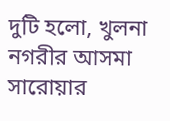দুটি হলো, খুলনা নগরীর আসমা সারোয়ার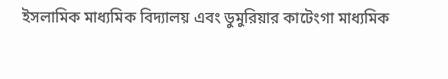ইসলামিক মাধ্যমিক বিদ্যালয় এবং ডুমুরিয়ার কাটেংগা মাধ্যমিক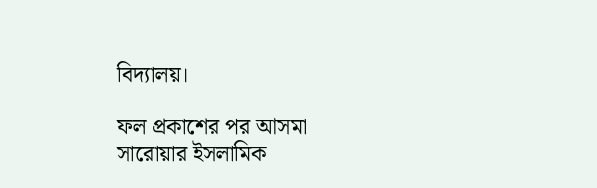বিদ্যালয়।

ফল প্রকাশের পর আসমা সারোয়ার ইসলামিক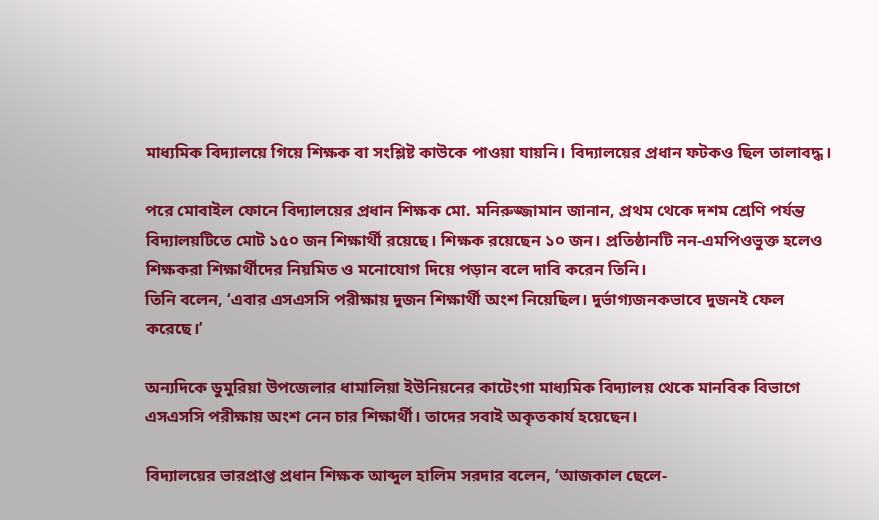মাধ্যমিক বিদ্যালয়ে গিয়ে শিক্ষক বা সংশ্লিষ্ট কাউকে পাওয়া যায়নি। বিদ্যালয়ের প্রধান ফটকও ছিল তালাবদ্ধ।

পরে মোবাইল ফোনে বিদ্যালয়ের প্রধান শিক্ষক মো. মনিরুজ্জামান জানান, প্রথম থেকে দশম শ্রেণি পর্যন্ত বিদ্যালয়টিতে মোট ১৫০ জন শিক্ষার্থী রয়েছে। শিক্ষক রয়েছেন ১০ জন। প্রতিষ্ঠানটি নন-এমপিওভুক্ত হলেও শিক্ষকরা শিক্ষার্থীদের নিয়মিত ও মনোযোগ দিয়ে পড়ান বলে দাবি করেন তিনি।
তিনি বলেন, ‘এবার এসএসসি পরীক্ষায় দুজন শিক্ষার্থী অংশ নিয়েছিল। দুর্ভাগ্যজনকভাবে দুজনই ফেল করেছে।’

অন্যদিকে ডুমুরিয়া উপজেলার ধামালিয়া ইউনিয়নের কাটেংগা মাধ্যমিক বিদ্যালয় থেকে মানবিক বিভাগে এসএসসি পরীক্ষায় অংশ নেন চার শিক্ষার্থী। তাদের সবাই অকৃতকার্য হয়েছেন।

বিদ্যালয়ের ভারপ্রাপ্ত প্রধান শিক্ষক আব্দুল হালিম সরদার বলেন, ‘আজকাল ছেলে-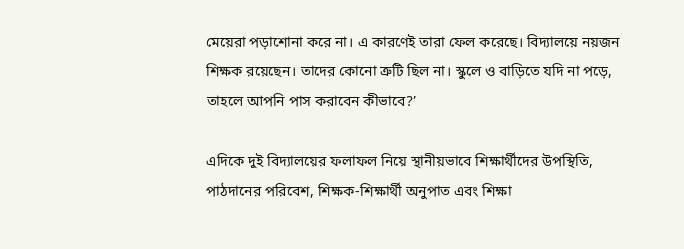মেয়েরা পড়াশোনা করে না। এ কারণেই তারা ফেল করেছে। বিদ্যালয়ে নয়জন শিক্ষক রয়েছেন। তাদের কোনো ত্রুটি ছিল না। স্কুলে ও বাড়িতে যদি না পড়ে, তাহলে আপনি পাস করাবেন কীভাবে?’

এদিকে দুই বিদ্যালয়ের ফলাফল নিয়ে স্থানীয়ভাবে শিক্ষার্থীদের উপস্থিতি, পাঠদানের পরিবেশ, শিক্ষক-শিক্ষার্থী অনুপাত এবং শিক্ষা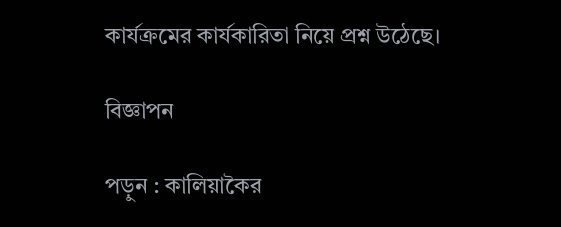কার্যক্রমের কার্যকারিতা নিয়ে প্রশ্ন উঠেছে।

বিজ্ঞাপন

পড়ুন : কালিয়াকৈর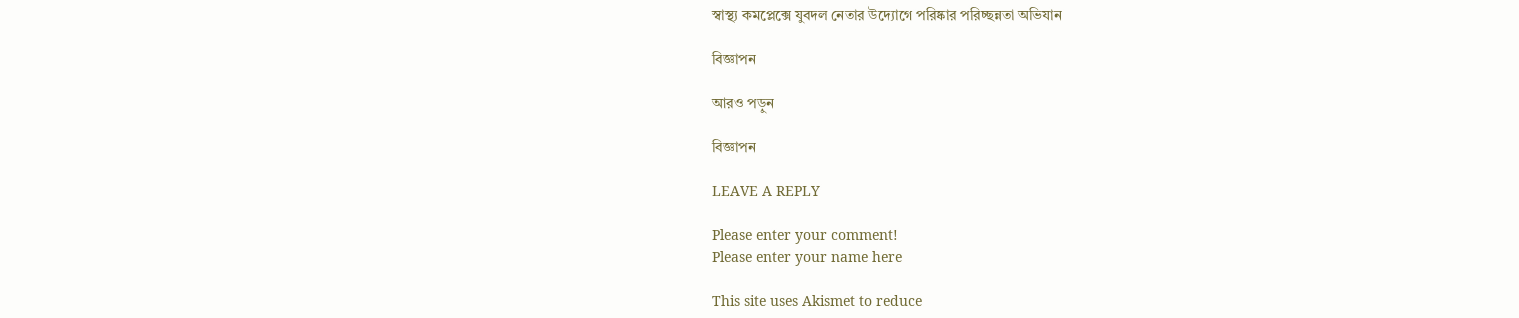স্বাস্থ্য কমপ্লেক্সে যুবদল নেতার উদ্যোগে পরিষ্কার পরিচ্ছন্নতা অভিযান

বিজ্ঞাপন

আরও পড়ুন

বিজ্ঞাপন

LEAVE A REPLY

Please enter your comment!
Please enter your name here

This site uses Akismet to reduce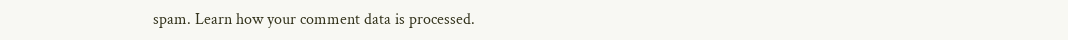spam. Learn how your comment data is processed.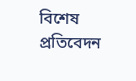বিশেষ প্রতিবেদন